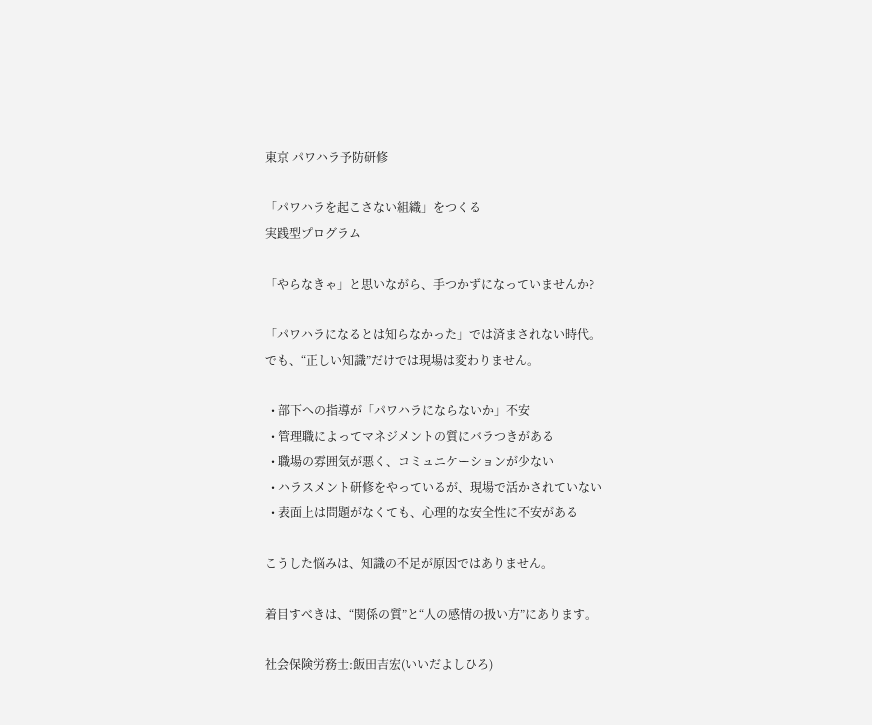東京 パワハラ予防研修

「パワハラを起こさない組織」をつくる
実践型プログラム

「やらなきゃ」と思いながら、手つかずになっていませんか?

「パワハラになるとは知らなかった」では済まされない時代。
でも、“正しい知識”だけでは現場は変わりません。

  • 部下への指導が「パワハラにならないか」不安
  • 管理職によってマネジメントの質にバラつきがある
  • 職場の雰囲気が悪く、コミュニケーションが少ない
  • ハラスメント研修をやっているが、現場で活かされていない
  • 表面上は問題がなくても、心理的な安全性に不安がある

こうした悩みは、知識の不足が原因ではありません。

着目すべきは、“関係の質”と“人の感情の扱い方”にあります。

社会保険労務士:飯田吉宏(いいだよしひろ)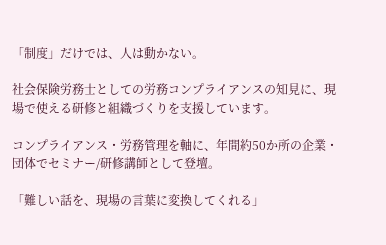「制度」だけでは、人は動かない。

社会保険労務士としての労務コンプライアンスの知見に、現場で使える研修と組織づくりを支援しています。

コンプライアンス・労務管理を軸に、年間約50か所の企業・団体でセミナー/研修講師として登壇。

「難しい話を、現場の言葉に変換してくれる」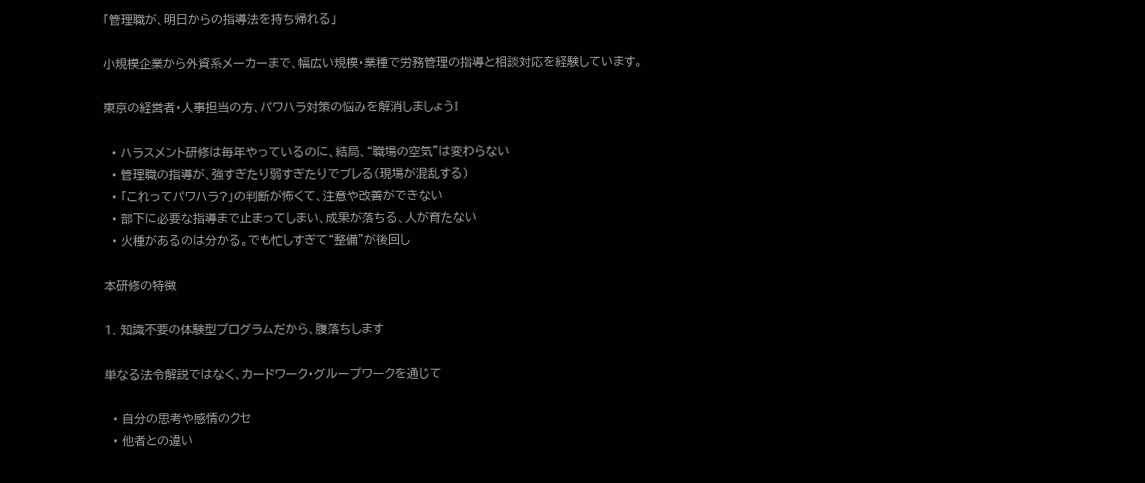「管理職が、明日からの指導法を持ち帰れる」

小規模企業から外資系メーカーまで、幅広い規模・業種で労務管理の指導と相談対応を経験しています。

東京の経営者・人事担当の方、パワハラ対策の悩みを解消しましょう!

  • ハラスメント研修は毎年やっているのに、結局、“職場の空気”は変わらない
  • 管理職の指導が、強すぎたり弱すぎたりでブレる(現場が混乱する)
  • 「これってパワハラ?」の判断が怖くて、注意や改善ができない
  • 部下に必要な指導まで止まってしまい、成果が落ちる、人が育たない
  • 火種があるのは分かる。でも忙しすぎて“整備”が後回し

本研修の特徴

1. 知識不要の体験型プログラムだから、腹落ちします

単なる法令解説ではなく、カードワーク・グループワークを通じて

  • 自分の思考や感情のクセ
  • 他者との違い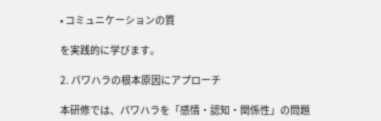• コミュニケーションの質

を実践的に学びます。

2. パワハラの根本原因にアプローチ

本研修では、パワハラを「感情・認知・関係性」の問題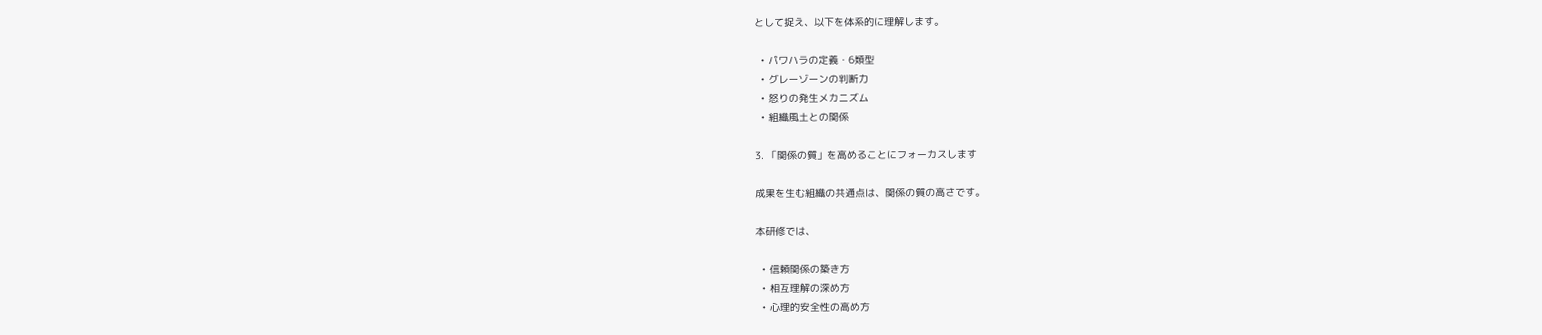として捉え、以下を体系的に理解します。

  • パワハラの定義・6類型
  • グレーゾーンの判断力
  • 怒りの発生メカニズム
  • 組織風土との関係

3. 「関係の質」を高めることにフォーカスします

成果を生む組織の共通点は、関係の質の高さです。

本研修では、

  • 信頼関係の築き方
  • 相互理解の深め方
  • 心理的安全性の高め方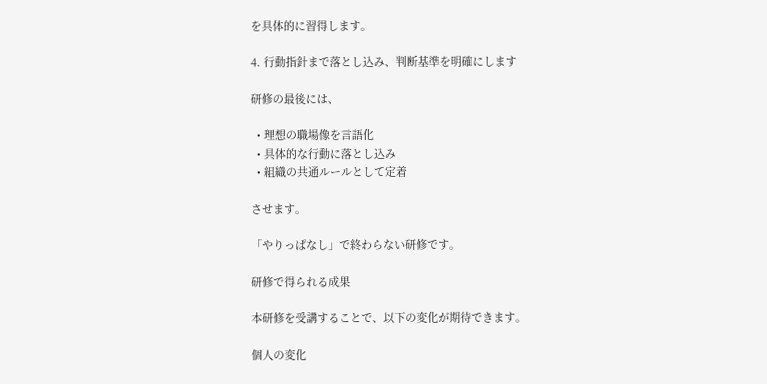を具体的に習得します。

4. 行動指針まで落とし込み、判断基準を明確にします

研修の最後には、

  • 理想の職場像を言語化
  • 具体的な行動に落とし込み
  • 組織の共通ルールとして定着

させます。

「やりっぱなし」で終わらない研修です。

研修で得られる成果

本研修を受講することで、以下の変化が期待できます。

個人の変化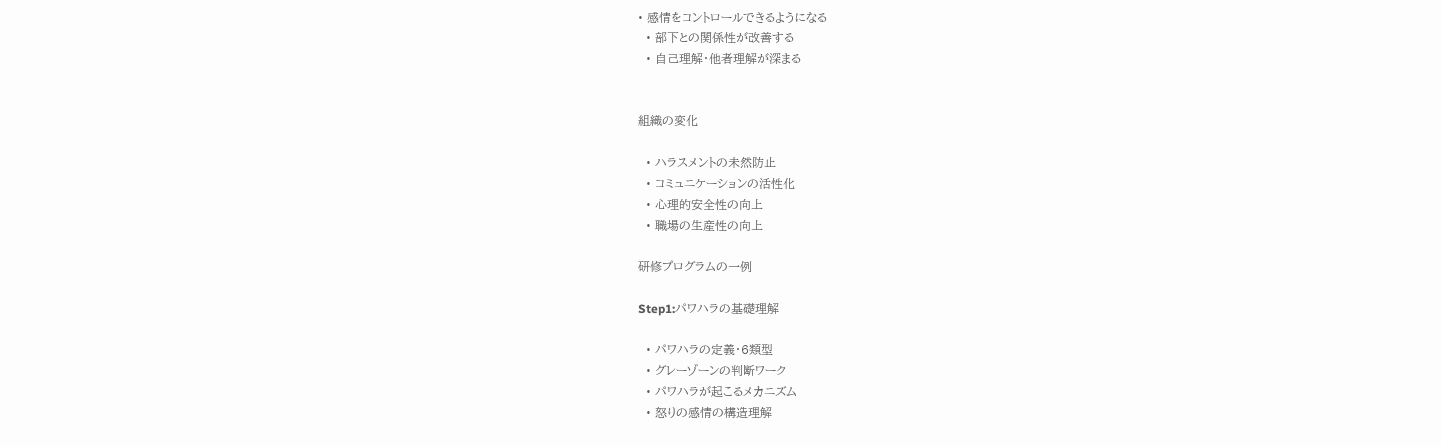• 感情をコントロールできるようになる
  • 部下との関係性が改善する
  • 自己理解・他者理解が深まる


組織の変化

  • ハラスメントの未然防止
  • コミュニケーションの活性化
  • 心理的安全性の向上
  • 職場の生産性の向上

研修プログラムの一例

Step1:パワハラの基礎理解

  • パワハラの定義・6類型
  • グレーゾーンの判断ワーク
  • パワハラが起こるメカニズム
  • 怒りの感情の構造理解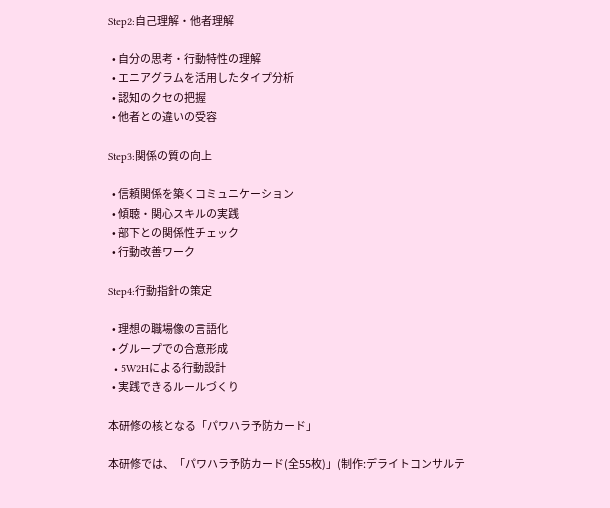Step2:自己理解・他者理解

  • 自分の思考・行動特性の理解
  • エニアグラムを活用したタイプ分析
  • 認知のクセの把握
  • 他者との違いの受容

Step3:関係の質の向上

  • 信頼関係を築くコミュニケーション
  • 傾聴・関心スキルの実践
  • 部下との関係性チェック
  • 行動改善ワーク

Step4:行動指針の策定

  • 理想の職場像の言語化
  • グループでの合意形成
  • 5W2Hによる行動設計
  • 実践できるルールづくり

本研修の核となる「パワハラ予防カード」

本研修では、「パワハラ予防カード(全55枚)」(制作:デライトコンサルテ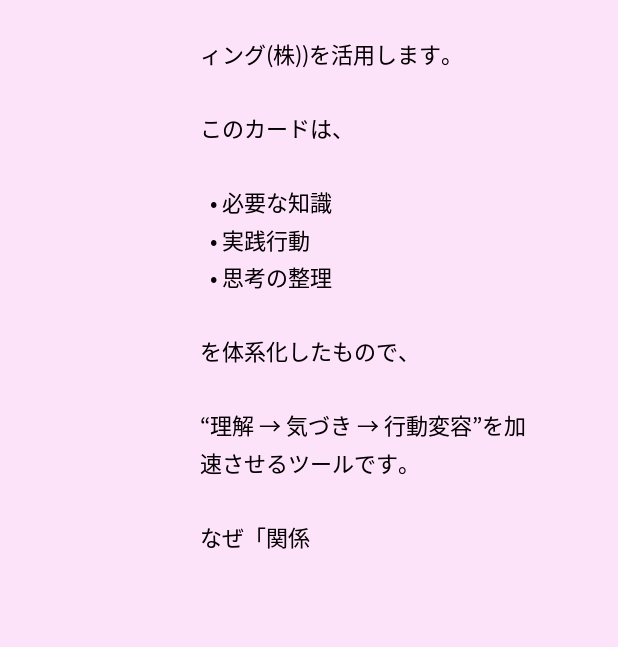ィング(株))を活用します。

このカードは、

  • 必要な知識
  • 実践行動
  • 思考の整理

を体系化したもので、

“理解 → 気づき → 行動変容”を加速させるツールです。

なぜ「関係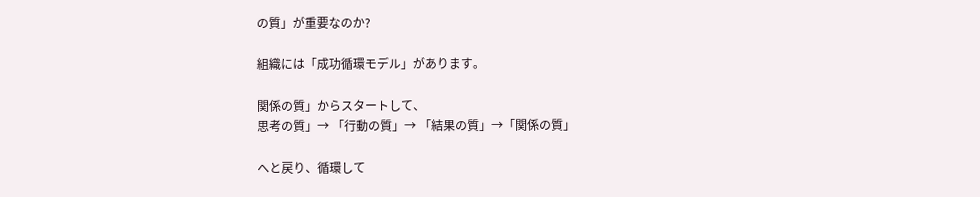の質」が重要なのか?

組織には「成功循環モデル」があります。

関係の質」からスタートして、
思考の質」→ 「行動の質」→ 「結果の質」→「関係の質」

へと戻り、循環して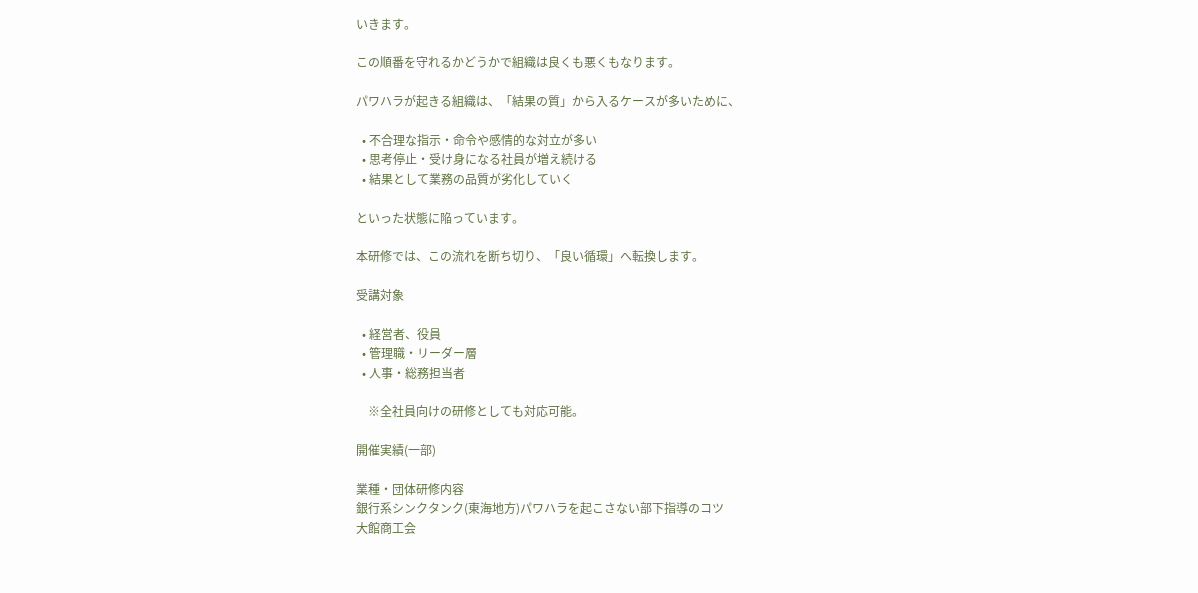いきます。

この順番を守れるかどうかで組織は良くも悪くもなります。

パワハラが起きる組織は、「結果の質」から入るケースが多いために、

  • 不合理な指示・命令や感情的な対立が多い
  • 思考停止・受け身になる社員が増え続ける
  • 結果として業務の品質が劣化していく

といった状態に陥っています。

本研修では、この流れを断ち切り、「良い循環」へ転換します。

受講対象

  • 経営者、役員
  • 管理職・リーダー層
  • 人事・総務担当者

    ※全社員向けの研修としても対応可能。

開催実績(一部)

業種・団体研修内容
銀行系シンクタンク(東海地方)パワハラを起こさない部下指導のコツ
大館商工会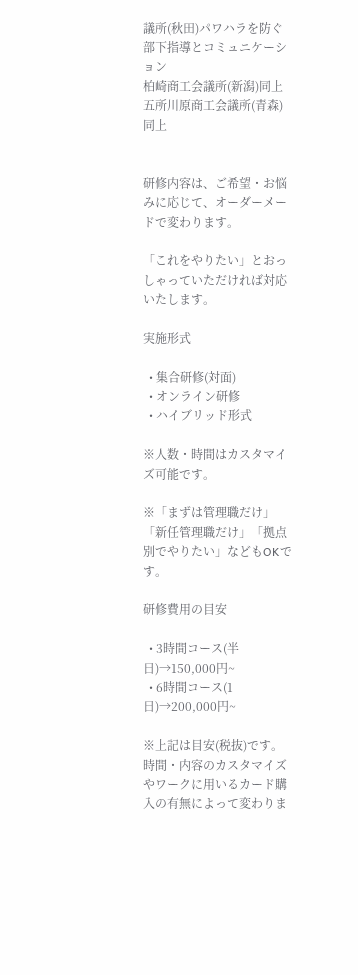議所(秋田)パワハラを防ぐ部下指導とコミュニケーション
柏崎商工会議所(新潟)同上
五所川原商工会議所(青森)同上


研修内容は、ご希望・お悩みに応じて、オーダーメードで変わります。

「これをやりたい」とおっしゃっていただければ対応いたします。

実施形式

  • 集合研修(対面)
  • オンライン研修
  • ハイブリッド形式

※人数・時間はカスタマイズ可能です。

※「まずは管理職だけ」「新任管理職だけ」「拠点別でやりたい」などもOKです。

研修費用の目安

  • 3時間コース(半日)→150,000円~
  • 6時間コース(1日)→200,000円~

※上記は目安(税抜)です。時間・内容のカスタマイズやワークに用いるカード購入の有無によって変わりま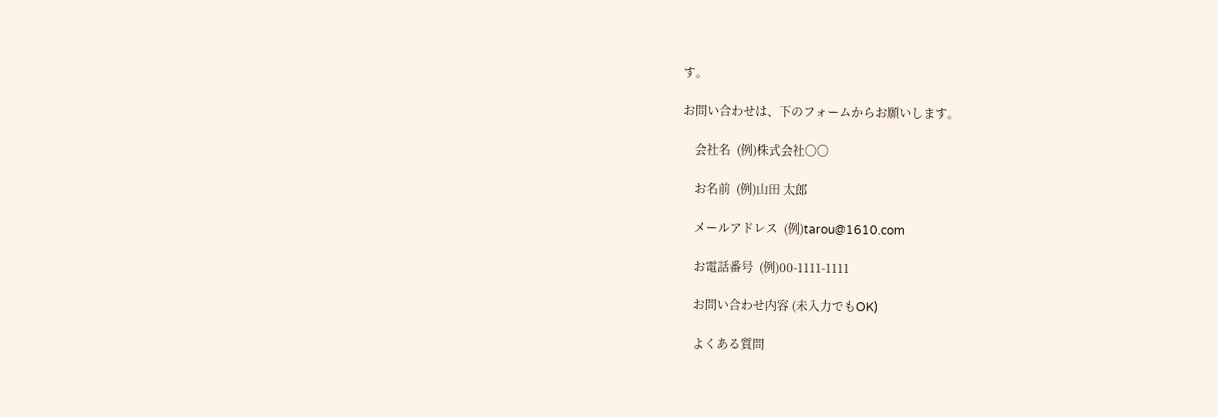す。

お問い合わせは、下のフォームからお願いします。

    会社名  (例)株式会社〇〇

    お名前  (例)山田 太郎

    メールアドレス  (例)tarou@1610.com

    お電話番号  (例)00-1111-1111

    お問い合わせ内容 (未入力でもOK)

    よくある質問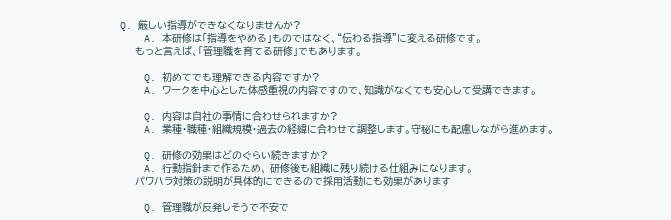Q. 厳しい指導ができなくなりませんか?
    A. 本研修は「指導をやめる」ものではなく、“伝わる指導”に変える研修です。
     もっと言えば、「管理職を育てる研修」でもあります。

    Q. 初めてでも理解できる内容ですか?
    A. ワークを中心とした体感重視の内容ですので、知識がなくても安心して受講できます。

    Q. 内容は自社の事情に合わせられますか?
    A. 業種・職種・組織規模・過去の経緯に合わせて調整します。守秘にも配慮しながら進めます。

    Q. 研修の効果はどのぐらい続きますか?
    A. 行動指針まで作るため、 研修後も組織に残り続ける仕組みになります。
     パワハラ対策の説明が具体的にできるので採用活動にも効果があります

    Q. 管理職が反発しそうで不安で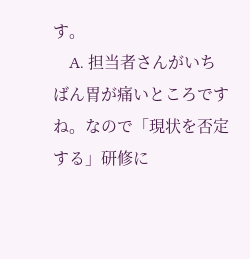す。
    A. 担当者さんがいちばん胃が痛いところですね。なので「現状を否定する」研修に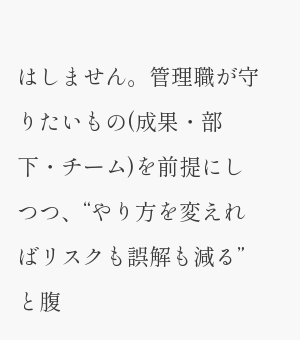はしません。管理職が守りたいもの(成果・部下・チーム)を前提にしつつ、“やり方を変えればリスクも誤解も減る”と腹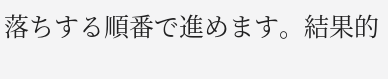落ちする順番で進めます。結果的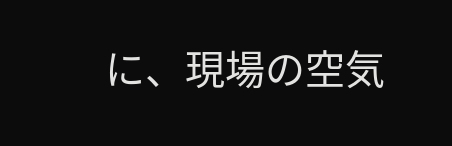に、現場の空気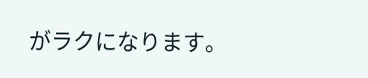がラクになります。